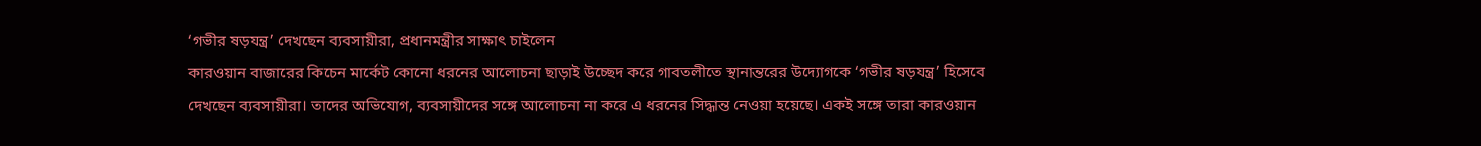‘গভীর ষড়যন্ত্র’ দেখছেন ব্যবসায়ীরা, প্রধানমন্ত্রীর সাক্ষাৎ চাইলেন
কারওয়ান বাজারের কিচেন মার্কেট কোনো ধরনের আলোচনা ছাড়াই উচ্ছেদ করে গাবতলীতে স্থানান্তরের উদ্যোগকে ‘গভীর ষড়যন্ত্র’ হিসেবে দেখছেন ব্যবসায়ীরা। তাদের অভিযোগ, ব্যবসায়ীদের সঙ্গে আলোচনা না করে এ ধরনের সিদ্ধান্ত নেওয়া হয়েছে। একই সঙ্গে তারা কারওয়ান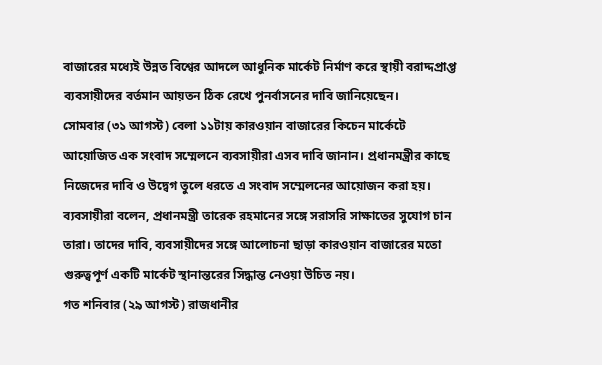বাজারের মধ্যেই উন্নত বিশ্বের আদলে আধুনিক মার্কেট নির্মাণ করে স্থায়ী বরাদ্দপ্রাপ্ত ব্যবসায়ীদের বর্তমান আয়তন ঠিক রেখে পুনর্বাসনের দাবি জানিয়েছেন।
সোমবার (৩১ আগস্ট) বেলা ১১টায় কারওয়ান বাজারের কিচেন মার্কেটে আয়োজিত এক সংবাদ সম্মেলনে ব্যবসায়ীরা এসব দাবি জানান। প্রধানমন্ত্রীর কাছে নিজেদের দাবি ও উদ্বেগ তুলে ধরতে এ সংবাদ সম্মেলনের আয়োজন করা হয়।
ব্যবসায়ীরা বলেন, প্রধানমন্ত্রী তারেক রহমানের সঙ্গে সরাসরি সাক্ষাতের সুযোগ চান তারা। তাদের দাবি, ব্যবসায়ীদের সঙ্গে আলোচনা ছাড়া কারওয়ান বাজারের মতো গুরুত্বপূর্ণ একটি মার্কেট স্থানান্তরের সিদ্ধান্ত নেওয়া উচিত নয়।
গত শনিবার (২৯ আগস্ট) রাজধানীর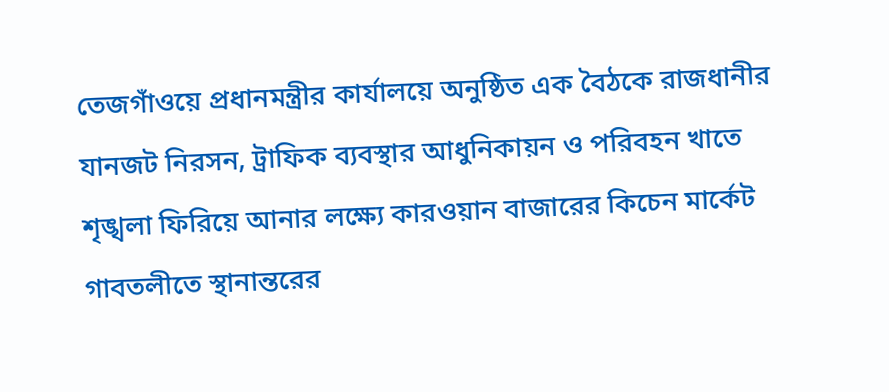তেজগাঁওয়ে প্রধানমন্ত্রীর কার্যালয়ে অনুষ্ঠিত এক বৈঠকে রাজধানীর যানজট নিরসন, ট্রাফিক ব্যবস্থার আধুনিকায়ন ও পরিবহন খাতে শৃঙ্খলা ফিরিয়ে আনার লক্ষ্যে কারওয়ান বাজারের কিচেন মার্কেট গাবতলীতে স্থানান্তরের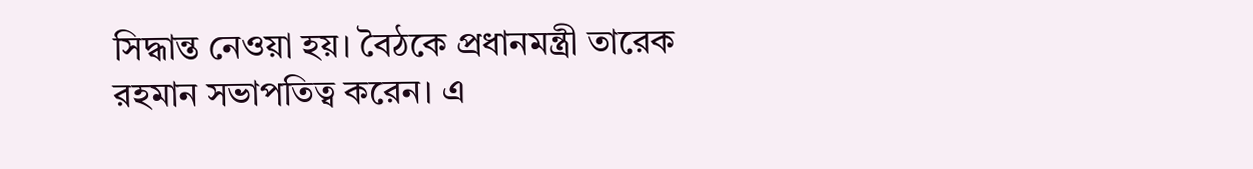সিদ্ধান্ত নেওয়া হয়। বৈঠকে প্রধানমন্ত্রী তারেক রহমান সভাপতিত্ব করেন। এ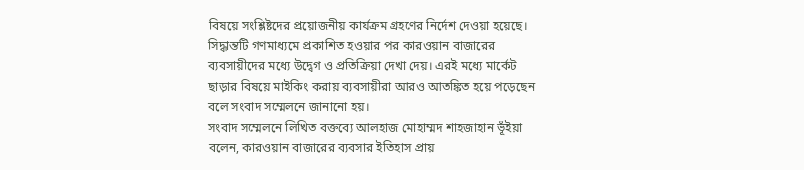বিষয়ে সংশ্লিষ্টদের প্রয়োজনীয় কার্যক্রম গ্রহণের নির্দেশ দেওয়া হয়েছে।
সিদ্ধান্তটি গণমাধ্যমে প্রকাশিত হওয়ার পর কারওয়ান বাজারের ব্যবসায়ীদের মধ্যে উদ্বেগ ও প্রতিক্রিয়া দেখা দেয়। এরই মধ্যে মার্কেট ছাড়ার বিষয়ে মাইকিং করায় ব্যবসায়ীরা আরও আতঙ্কিত হয়ে পড়েছেন বলে সংবাদ সম্মেলনে জানানো হয়।
সংবাদ সম্মেলনে লিখিত বক্তব্যে আলহাজ মোহাম্মদ শাহজাহান ভূঁইয়া বলেন, কারওয়ান বাজারের ব্যবসার ইতিহাস প্রায়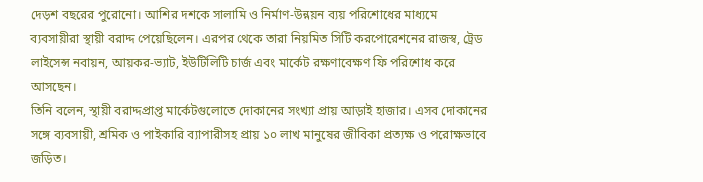দেড়শ বছরের পুরোনো। আশির দশকে সালামি ও নির্মাণ-উন্নয়ন ব্যয় পরিশোধের মাধ্যমে ব্যবসায়ীরা স্থায়ী বরাদ্দ পেয়েছিলেন। এরপর থেকে তারা নিয়মিত সিটি করপোরেশনের রাজস্ব, ট্রেড লাইসেন্স নবায়ন, আয়কর-ভ্যাট, ইউটিলিটি চার্জ এবং মার্কেট রক্ষণাবেক্ষণ ফি পরিশোধ করে আসছেন।
তিনি বলেন, স্থায়ী বরাদ্দপ্রাপ্ত মার্কেটগুলোতে দোকানের সংখ্যা প্রায় আড়াই হাজার। এসব দোকানের সঙ্গে ব্যবসায়ী, শ্রমিক ও পাইকারি ব্যাপারীসহ প্রায় ১০ লাখ মানুষের জীবিকা প্রত্যক্ষ ও পরোক্ষভাবে জড়িত।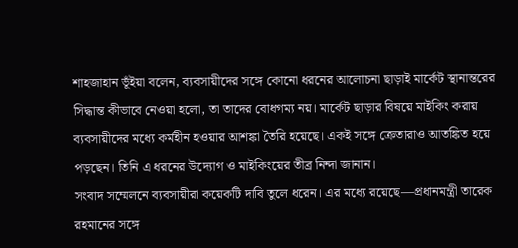শাহজাহান ভূঁইয়া বলেন, ব্যবসায়ীদের সঙ্গে কোনো ধরনের আলোচনা ছাড়াই মার্কেট স্থানান্তরের সিদ্ধান্ত কীভাবে নেওয়া হলো, তা তাদের বোধগম্য নয়। মার্কেট ছাড়ার বিষয়ে মাইকিং করায় ব্যবসায়ীদের মধ্যে কর্মহীন হওয়ার আশঙ্কা তৈরি হয়েছে। একই সঙ্গে ক্রেতারাও আতঙ্কিত হয়ে পড়ছেন। তিনি এ ধরনের উদ্যোগ ও মাইকিংয়ের তীব্র নিন্দা জানান।
সংবাদ সম্মেলনে ব্যবসায়ীরা কয়েকটি দাবি তুলে ধরেন। এর মধ্যে রয়েছে—প্রধানমন্ত্রী তারেক রহমানের সঙ্গে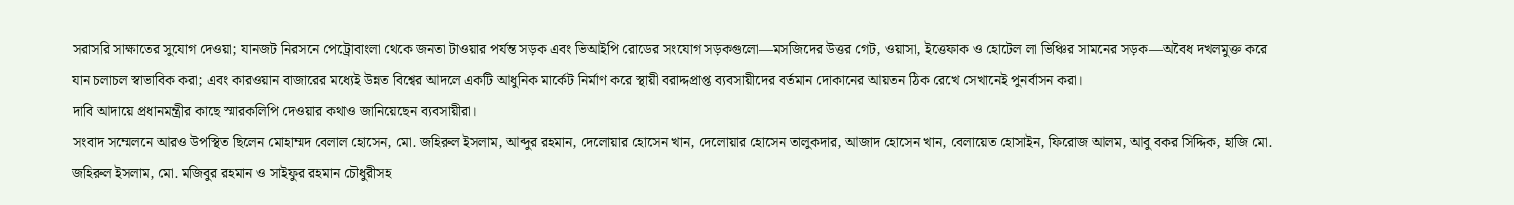সরাসরি সাক্ষাতের সুযোগ দেওয়া; যানজট নিরসনে পেট্রোবাংলা থেকে জনতা টাওয়ার পর্যন্ত সড়ক এবং ভিআইপি রোডের সংযোগ সড়কগুলো—মসজিদের উত্তর গেট, ওয়াসা, ইত্তেফাক ও হোটেল লা ভিঞ্চির সামনের সড়ক—অবৈধ দখলমুক্ত করে যান চলাচল স্বাভাবিক করা; এবং কারওয়ান বাজারের মধ্যেই উন্নত বিশ্বের আদলে একটি আধুনিক মার্কেট নির্মাণ করে স্থায়ী বরাদ্দপ্রাপ্ত ব্যবসায়ীদের বর্তমান দোকানের আয়তন ঠিক রেখে সেখানেই পুনর্বাসন করা।
দাবি আদায়ে প্রধানমন্ত্রীর কাছে স্মারকলিপি দেওয়ার কথাও জানিয়েছেন ব্যবসায়ীরা।
সংবাদ সম্মেলনে আরও উপস্থিত ছিলেন মোহাম্মদ বেলাল হোসেন, মো. জহিরুল ইসলাম, আব্দুর রহমান, দেলোয়ার হোসেন খান, দেলোয়ার হোসেন তালুকদার, আজাদ হোসেন খান, বেলায়েত হোসাইন, ফিরোজ আলম, আবু বকর সিদ্দিক, হাজি মো. জহিরুল ইসলাম, মো. মজিবুর রহমান ও সাইফুর রহমান চৌধুরীসহ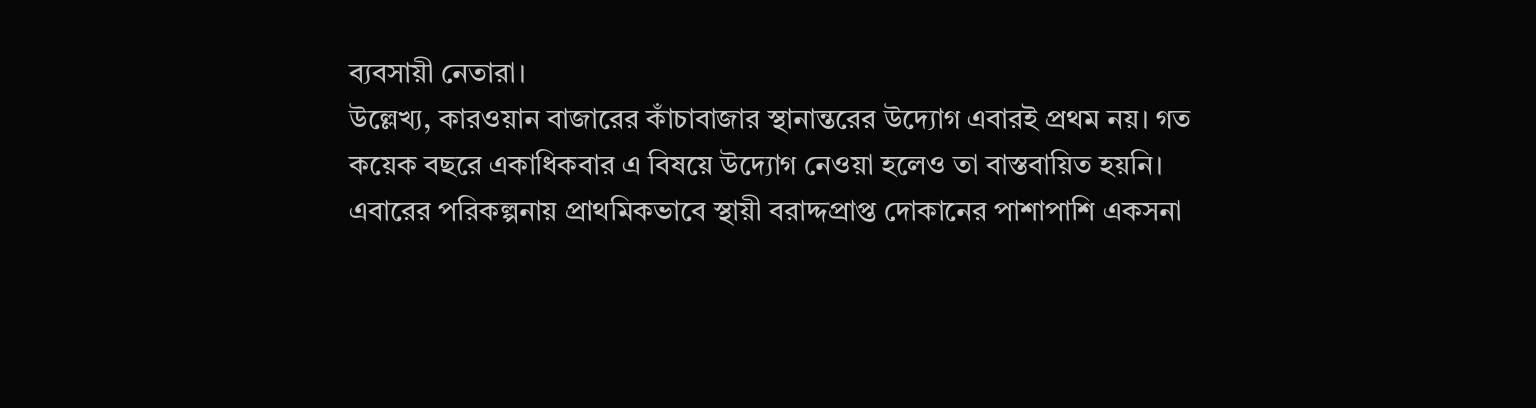ব্যবসায়ী নেতারা।
উল্লেখ্য, কারওয়ান বাজারের কাঁচাবাজার স্থানান্তরের উদ্যোগ এবারই প্রথম নয়। গত কয়েক বছরে একাধিকবার এ বিষয়ে উদ্যোগ নেওয়া হলেও তা বাস্তবায়িত হয়নি। এবারের পরিকল্পনায় প্রাথমিকভাবে স্থায়ী বরাদ্দপ্রাপ্ত দোকানের পাশাপাশি একসনা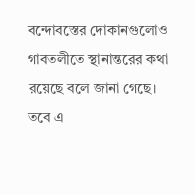বন্দোবস্তের দোকানগুলোও গাবতলীতে স্থানান্তরের কথা রয়েছে বলে জানা গেছে। তবে এ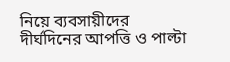নিয়ে ব্যবসায়ীদের দীর্ঘদিনের আপত্তি ও পাল্টা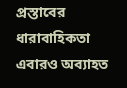প্রস্তাবের ধারাবাহিকতা এবারও অব্যাহত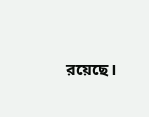রয়েছে।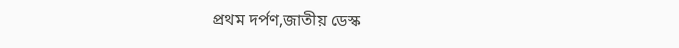প্রথম দর্পণ,জাতীয় ডেস্ক